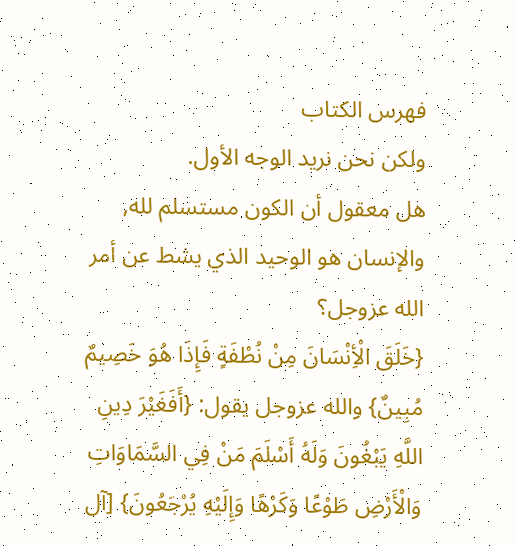فهرس الكتاب
ولكن نحن نريد الوجه الأول.
هل معقول أن الكون مستسلم لله, والإنسان هو الوحيد الذي يشط عن أمر الله عزوجل؟
{خَلَقَ الْأِنْسَانَ مِنْ نُطْفَةٍ فَإِذَا هُوَ خَصِيمٌ مُبِينٌ} والله عزوجل يقول: {أَفَغَيْرَ دِينِ اللَّهِ يَبْغُونَ وَلَهُ أَسْلَمَ مَنْ فِي السَّمَاوَاتِ وَالْأَرْضِ طَوْعًا وَكَرْهًا وَإِلَيْهِ يُرْجَعُونَ} [آل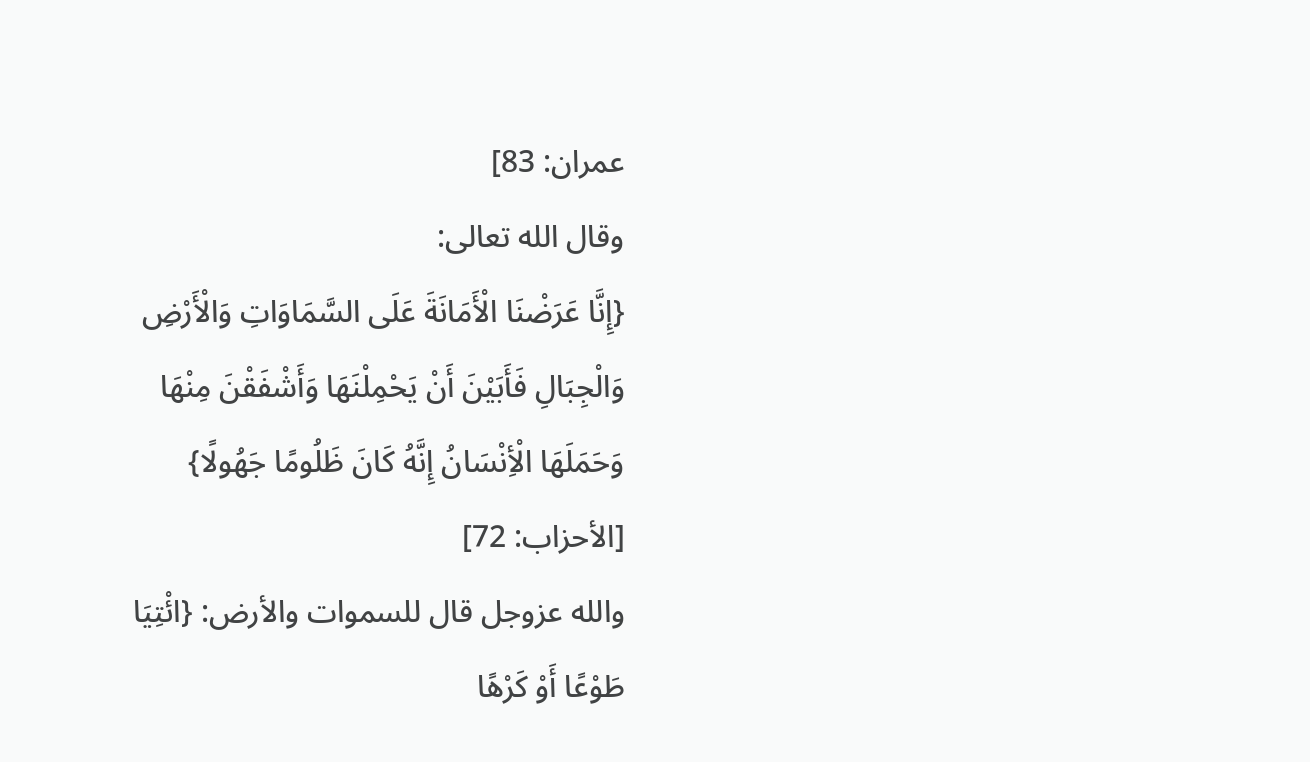عمران: 83]
وقال الله تعالى:
{إِنَّا عَرَضْنَا الْأَمَانَةَ عَلَى السَّمَاوَاتِ وَالْأَرْضِ وَالْجِبَالِ فَأَبَيْنَ أَنْ يَحْمِلْنَهَا وَأَشْفَقْنَ مِنْهَا وَحَمَلَهَا الْأِنْسَانُ إِنَّهُ كَانَ ظَلُومًا جَهُولًا} [الأحزاب: 72]
والله عزوجل قال للسموات والأرض: {ائْتِيَا طَوْعًا أَوْ كَرْهًا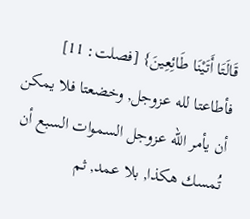قَالَتَا أَتَيْنَا طَائِعِينَ} [فصلت: 11]
فأطاعتا لله عزوجل, وخضعتا فلا يمكن أن يأمر الله عزوجل السموات السبع أن تُمسك هكذا, بلا عمد, ثم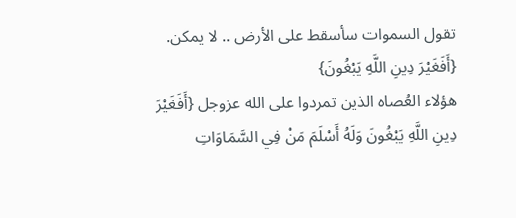تقول السموات سأسقط على الأرض .. لا يمكن.
{أَفَغَيْرَ دِينِ اللَّهِ يَبْغُونَ}
هؤلاء العُصاه الذين تمردوا على الله عزوجل {أَفَغَيْرَ دِينِ اللَّهِ يَبْغُونَ وَلَهُ أَسْلَمَ مَنْ فِي السَّمَاوَاتِ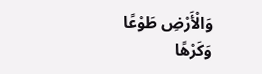وَالْأَرْضِ طَوْعًا وَكَرْهًا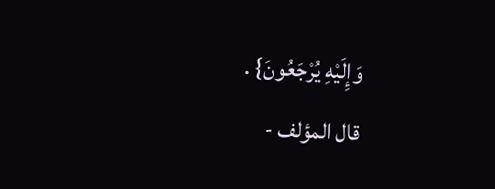وَإِلَيْهِ يُرْجَعُونَ} .
قال المؤلف -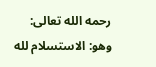رحمه الله تعالى:
وهو: الاستسلام لله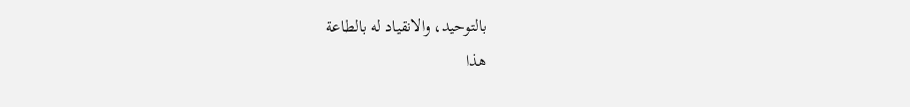بالتوحيد، والانقياد له بالطاعة
هذا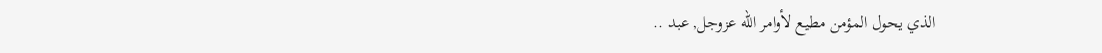الذي يحول المؤمن مطيع لأوامر الله عزوجل, عبد ..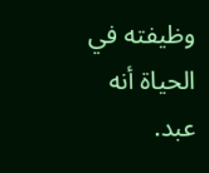وظيفته في الحياة أنه عبد.